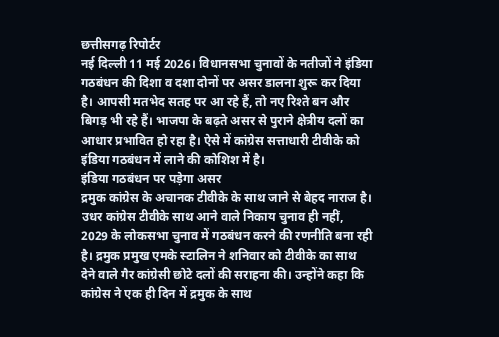छत्तीसगढ़ रिपोर्टर
नई दिल्ली 11 मई 2026। विधानसभा चुनावों के नतीजों ने इंडिया गठबंधन की दिशा व दशा दोनों पर असर डालना शुरू कर दिया है। आपसी मतभेद सतह पर आ रहे हैं, तो नए रिश्ते बन और बिगड़ भी रहे हैं। भाजपा के बढ़ते असर से पुराने क्षेत्रीय दलों का आधार प्रभावित हो रहा है। ऐसे में कांग्रेस सत्ताधारी टीवीके को इंडिया गठबंधन में लाने की कोशिश में है।
इंडिया गठबंधन पर पड़ेगा असर
द्रमुक कांग्रेस के अचानक टीवीके के साथ जाने से बेहद नाराज है। उधर कांग्रेस टीवीके साथ आने वाले निकाय चुनाव ही नहीं, 2029 के लोकसभा चुनाव में गठबंधन करने की रणनीति बना रही है। द्रमुक प्रमुख एमके स्टालिन ने शनिवार को टीवीके का साथ देने वाले गैर कांग्रेसी छोटे दलों की सराहना की। उन्होंने कहा कि कांग्रेस ने एक ही दिन में द्रमुक के साथ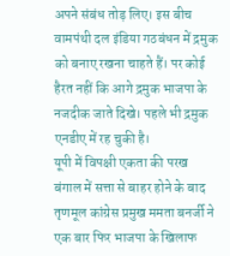अपने संबंध तोड़ लिए। इस बीच वामपंथी दल इंडिया गठबंधन में द्रमुक को बनाए रखना चाहते हैं। पर कोई हैरत नहीं कि आगे द्रमुक भाजपा के नजदीक जाते दिखे। पहले भी द्रमुक एनडीए में रह चुकी है।
यूपी में विपक्षी एकता की परख
बंगाल में सत्ता से बाहर होने के बाद तृणमूल कांग्रेस प्रमुख ममता बनर्जी ने एक बार फिर भाजपा के खिलाफ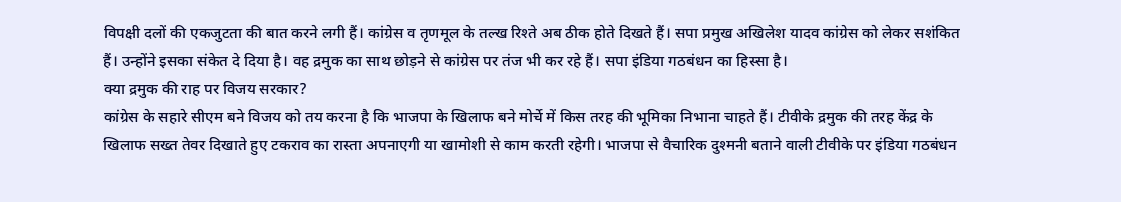विपक्षी दलों की एकजुटता की बात करने लगी हैं। कांग्रेस व तृणमूल के तल्ख रिश्ते अब ठीक होते दिखते हैं। सपा प्रमुख अखिलेश यादव कांग्रेस को लेकर सशंकित हैं। उन्होंने इसका संकेत दे दिया है। वह द्रमुक का साथ छोड़ने से कांग्रेस पर तंज भी कर रहे हैं। सपा इंडिया गठबंधन का हिस्सा है।
क्या द्रमुक की राह पर विजय सरकार?
कांग्रेस के सहारे सीएम बने विजय को तय करना है कि भाजपा के खिलाफ बने मोर्चे में किस तरह की भूमिका निभाना चाहते हैं। टीवीके द्रमुक की तरह केंद्र के खिलाफ सख्त तेवर दिखाते हुए टकराव का रास्ता अपनाएगी या खामोशी से काम करती रहेगी। भाजपा से वैचारिक दुश्मनी बताने वाली टीवीके पर इंडिया गठबंधन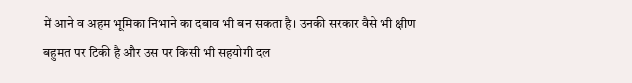में आने व अहम भूमिका निभाने का दबाव भी बन सकता है। उनकी सरकार वैसे भी क्षीण बहुमत पर टिकी है और उस पर किसी भी सहयोगी दल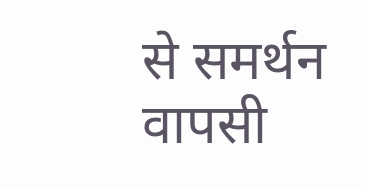से समर्थन वापसी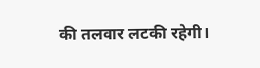की तलवार लटकी रहेगी।